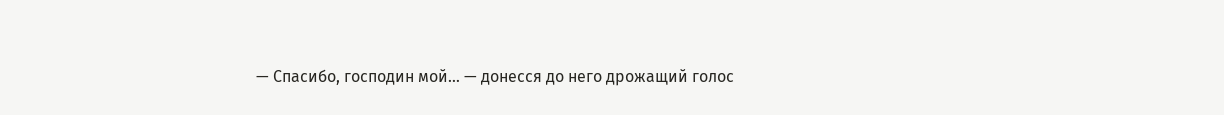— Спасибо, господин мой… — донесся до него дрожащий голос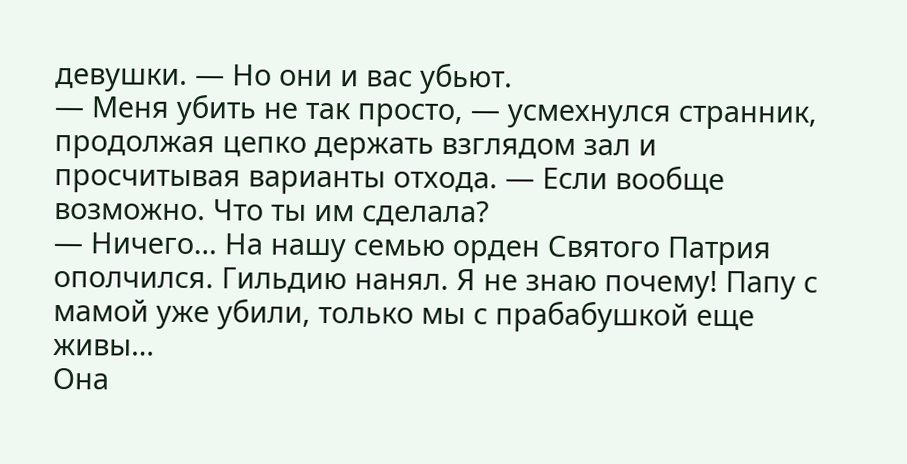девушки. — Но они и вас убьют.
— Меня убить не так просто, — усмехнулся странник, продолжая цепко держать взглядом зал и просчитывая варианты отхода. — Если вообще возможно. Что ты им сделала?
— Ничего… На нашу семью орден Святого Патрия ополчился. Гильдию нанял. Я не знаю почему! Папу с мамой уже убили, только мы с прабабушкой еще живы…
Она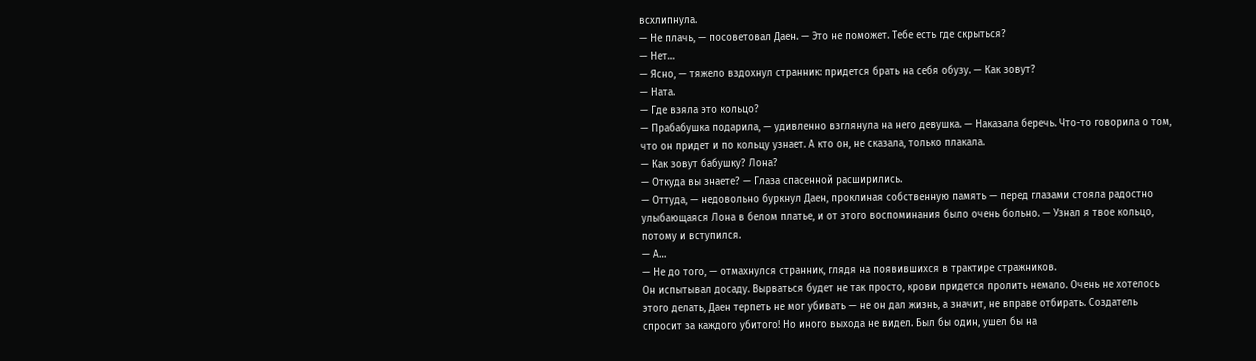всхлипнула.
— Не плачь, — посоветовал Даен. — Это не поможет. Тебе есть где скрыться?
— Нет…
— Ясно, — тяжело вздохнул странник: придется брать на себя обузу. — Как зовут?
— Ната.
— Где взяла это кольцо?
— Прабабушка подарила, — удивленно взглянула на него девушка. — Наказала беречь. Что-то говорила о том, что он придет и по кольцу узнает. А кто он, не сказала, только плакала.
— Как зовут бабушку? Лона?
— Откуда вы знаете? — Глаза спасенной расширились.
— Оттуда, — недовольно буркнул Даен, проклиная собственную память — перед глазами стояла радостно улыбающаяся Лона в белом платье, и от этого воспоминания было очень больно. — Узнал я твое кольцо, потому и вступился.
— А…
— Не до того, — отмахнулся странник, глядя на появившихся в трактире стражников.
Он испытывал досаду. Вырваться будет не так просто, крови придется пролить немало. Очень не хотелось этого делать, Даен терпеть не мог убивать — не он дал жизнь, а значит, не вправе отбирать. Создатель спросит за каждого убитого! Но иного выхода не видел. Был бы один, ушел бы на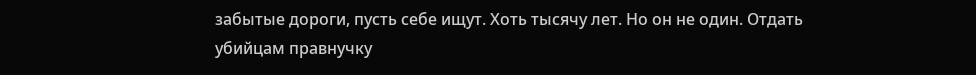забытые дороги, пусть себе ищут. Хоть тысячу лет. Но он не один. Отдать убийцам правнучку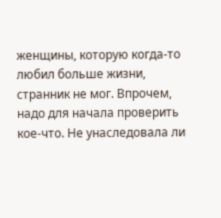женщины, которую когда-то любил больше жизни, странник не мог. Впрочем, надо для начала проверить кое-что. Не унаследовала ли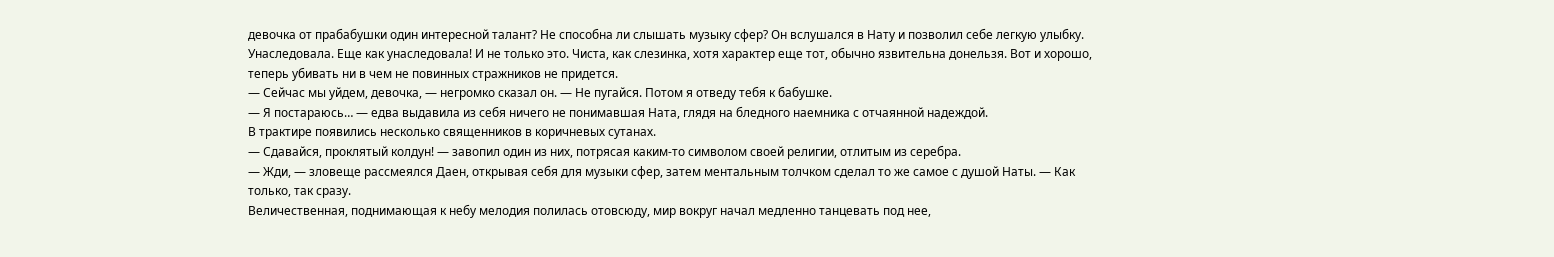девочка от прабабушки один интересной талант? Не способна ли слышать музыку сфер? Он вслушался в Нату и позволил себе легкую улыбку. Унаследовала. Еще как унаследовала! И не только это. Чиста, как слезинка, хотя характер еще тот, обычно язвительна донельзя. Вот и хорошо, теперь убивать ни в чем не повинных стражников не придется.
— Сейчас мы уйдем, девочка, — негромко сказал он. — Не пугайся. Потом я отведу тебя к бабушке.
— Я постараюсь… — едва выдавила из себя ничего не понимавшая Ната, глядя на бледного наемника с отчаянной надеждой.
В трактире появились несколько священников в коричневых сутанах.
— Сдавайся, проклятый колдун! — завопил один из них, потрясая каким-то символом своей религии, отлитым из серебра.
— Жди, — зловеще рассмеялся Даен, открывая себя для музыки сфер, затем ментальным толчком сделал то же самое с душой Наты. — Как только, так сразу.
Величественная, поднимающая к небу мелодия полилась отовсюду, мир вокруг начал медленно танцевать под нее,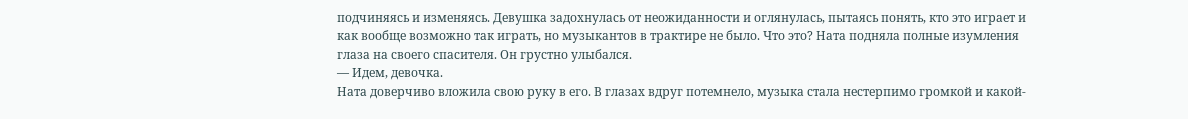подчиняясь и изменяясь. Девушка задохнулась от неожиданности и оглянулась, пытаясь понять, кто это играет и как вообще возможно так играть, но музыкантов в трактире не было. Что это? Ната подняла полные изумления глаза на своего спасителя. Он грустно улыбался.
— Идем, девочка.
Ната доверчиво вложила свою руку в его. В глазах вдруг потемнело, музыка стала нестерпимо громкой и какой-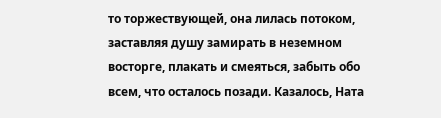то торжествующей, она лилась потоком, заставляя душу замирать в неземном восторге, плакать и смеяться, забыть обо всем, что осталось позади. Казалось, Ната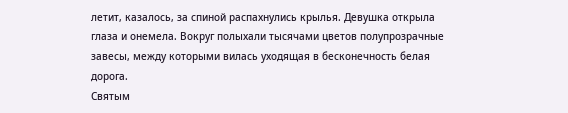летит, казалось, за спиной распахнулись крылья. Девушка открыла глаза и онемела. Вокруг полыхали тысячами цветов полупрозрачные завесы, между которыми вилась уходящая в бесконечность белая дорога.
Святым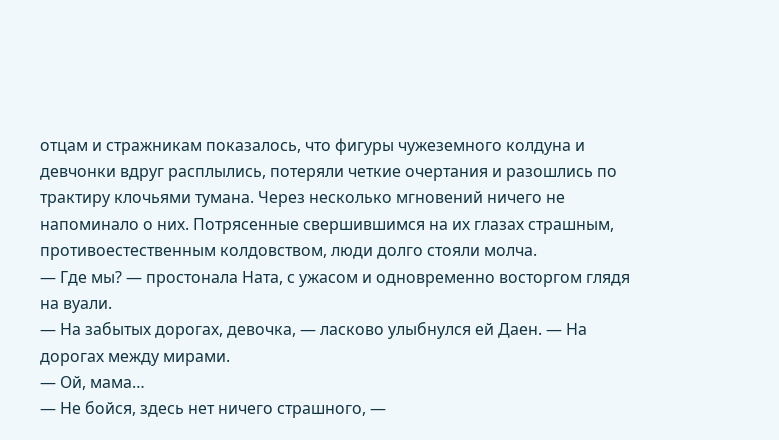отцам и стражникам показалось, что фигуры чужеземного колдуна и девчонки вдруг расплылись, потеряли четкие очертания и разошлись по трактиру клочьями тумана. Через несколько мгновений ничего не напоминало о них. Потрясенные свершившимся на их глазах страшным, противоестественным колдовством, люди долго стояли молча.
— Где мы? — простонала Ната, с ужасом и одновременно восторгом глядя на вуали.
— На забытых дорогах, девочка, — ласково улыбнулся ей Даен. — На дорогах между мирами.
— Ой, мама…
— Не бойся, здесь нет ничего страшного, —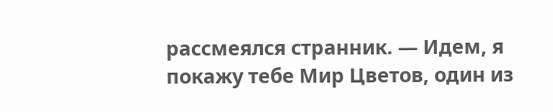рассмеялся странник. — Идем, я покажу тебе Мир Цветов, один из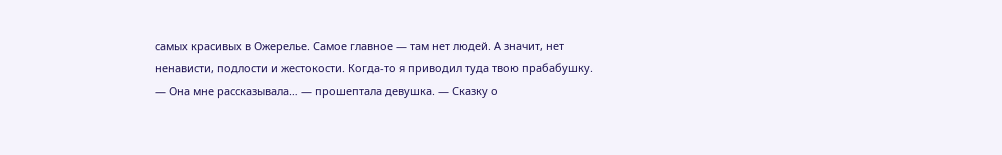самых красивых в Ожерелье. Самое главное — там нет людей. А значит, нет ненависти, подлости и жестокости. Когда-то я приводил туда твою прабабушку.
— Она мне рассказывала… — прошептала девушка. — Сказку о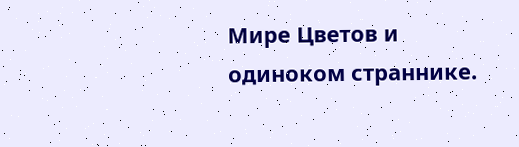Мире Цветов и одиноком страннике.